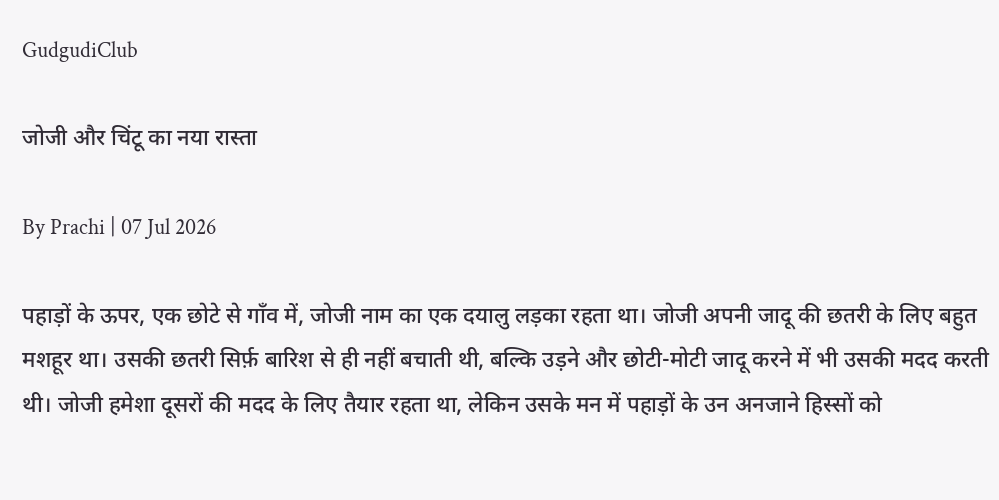GudgudiClub

जोजी और चिंटू का नया रास्ता

By Prachi | 07 Jul 2026

पहाड़ों के ऊपर, एक छोटे से गाँव में, जोजी नाम का एक दयालु लड़का रहता था। जोजी अपनी जादू की छतरी के लिए बहुत मशहूर था। उसकी छतरी सिर्फ़ बारिश से ही नहीं बचाती थी, बल्कि उड़ने और छोटी-मोटी जादू करने में भी उसकी मदद करती थी। जोजी हमेशा दूसरों की मदद के लिए तैयार रहता था, लेकिन उसके मन में पहाड़ों के उन अनजाने हिस्सों को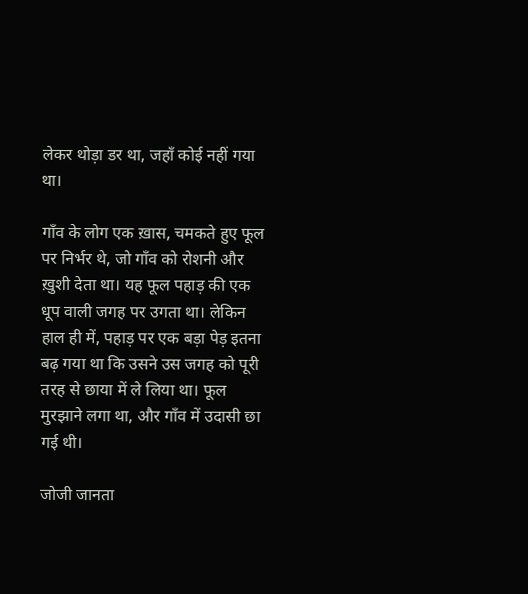लेकर थोड़ा डर था, जहाँ कोई नहीं गया था।

गाँव के लोग एक ख़ास, चमकते हुए फूल पर निर्भर थे, जो गाँव को रोशनी और ख़ुशी देता था। यह फूल पहाड़ की एक धूप वाली जगह पर उगता था। लेकिन हाल ही में, पहाड़ पर एक बड़ा पेड़ इतना बढ़ गया था कि उसने उस जगह को पूरी तरह से छाया में ले लिया था। फूल मुरझाने लगा था, और गाँव में उदासी छा गई थी।

जोजी जानता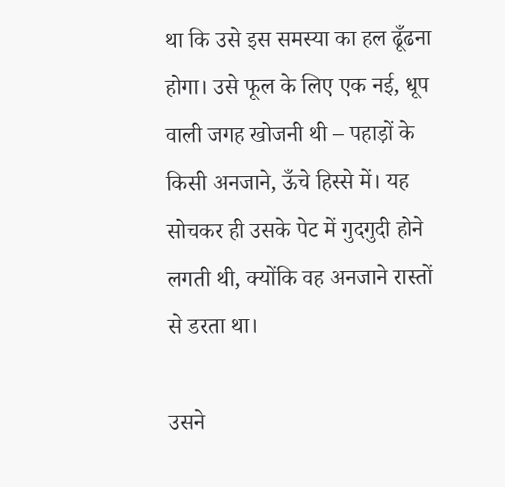था कि उसे इस समस्या का हल ढूँढना होगा। उसे फूल के लिए एक नई, धूप वाली जगह खोजनी थी – पहाड़ों के किसी अनजाने, ऊँचे हिस्से में। यह सोचकर ही उसके पेट में गुदगुदी होने लगती थी, क्योंकि वह अनजाने रास्तों से डरता था।

उसने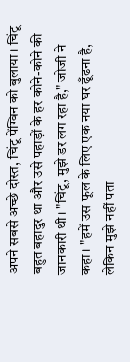अपने सबसे अच्छे दोस्त, चिंटू पेंग्विन को बुलाया। चिंटू बहुत बहादुर था और उसे पहाड़ों के हर कोने-कोने की जानकारी थी। "चिंटू, मुझे डर लग रहा है," जोजी ने कहा। "हमें उस फूल के लिए एक नया घर ढूँढना है, लेकिन मुझे नहीं पता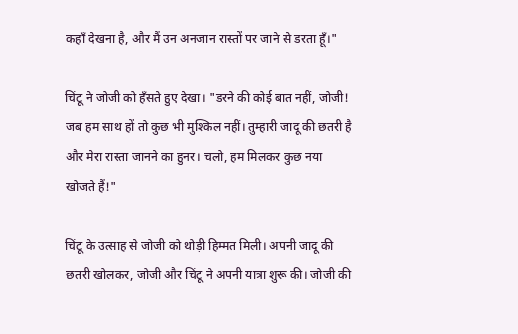कहाँ देखना है, और मैं उन अनजान रास्तों पर जाने से डरता हूँ।"

चिंटू ने जोजी को हँसते हुए देखा। "डरने की कोई बात नहीं, जोजी! जब हम साथ हों तो कुछ भी मुश्किल नहीं। तुम्हारी जादू की छतरी है और मेरा रास्ता जानने का हुनर। चलो, हम मिलकर कुछ नया खोजते हैं!"

चिंटू के उत्साह से जोजी को थोड़ी हिम्मत मिली। अपनी जादू की छतरी खोलकर, जोजी और चिंटू ने अपनी यात्रा शुरू की। जोजी की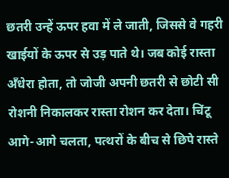छतरी उन्हें ऊपर हवा में ले जाती, जिससे वे गहरी खाईयों के ऊपर से उड़ पाते थे। जब कोई रास्ता अँधेरा होता, तो जोजी अपनी छतरी से छोटी सी रोशनी निकालकर रास्ता रोशन कर देता। चिंटू आगे-आगे चलता, पत्थरों के बीच से छिपे रास्ते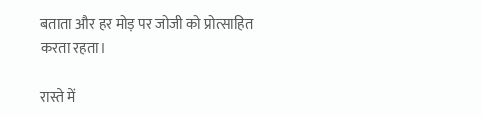बताता और हर मोड़ पर जोजी को प्रोत्साहित करता रहता।

रास्ते में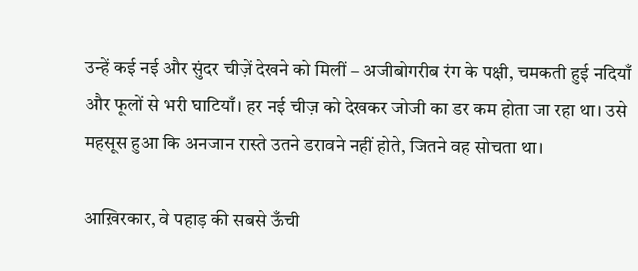उन्हें कई नई और सुंदर चीज़ें देखने को मिलीं – अजीबोगरीब रंग के पक्षी, चमकती हुई नदियाँ और फूलों से भरी घाटियाँ। हर नई चीज़ को देखकर जोजी का डर कम होता जा रहा था। उसे महसूस हुआ कि अनजान रास्ते उतने डरावने नहीं होते, जितने वह सोचता था।

आख़िरकार, वे पहाड़ की सबसे ऊँची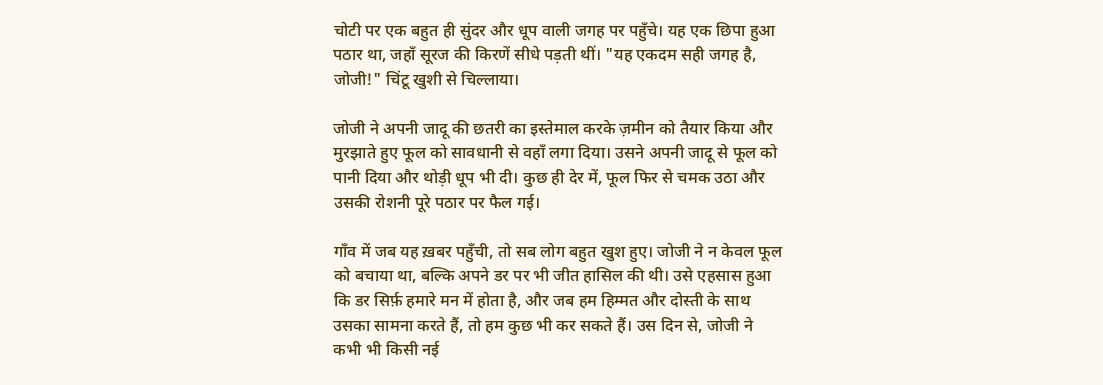चोटी पर एक बहुत ही सुंदर और धूप वाली जगह पर पहुँचे। यह एक छिपा हुआ पठार था, जहाँ सूरज की किरणें सीधे पड़ती थीं। "यह एकदम सही जगह है, जोजी!" चिंटू खुशी से चिल्लाया।

जोजी ने अपनी जादू की छतरी का इस्तेमाल करके ज़मीन को तैयार किया और मुरझाते हुए फूल को सावधानी से वहाँ लगा दिया। उसने अपनी जादू से फूल को पानी दिया और थोड़ी धूप भी दी। कुछ ही देर में, फूल फिर से चमक उठा और उसकी रोशनी पूरे पठार पर फैल गई।

गाँव में जब यह ख़बर पहुँची, तो सब लोग बहुत खुश हुए। जोजी ने न केवल फूल को बचाया था, बल्कि अपने डर पर भी जीत हासिल की थी। उसे एहसास हुआ कि डर सिर्फ़ हमारे मन में होता है, और जब हम हिम्मत और दोस्ती के साथ उसका सामना करते हैं, तो हम कुछ भी कर सकते हैं। उस दिन से, जोजी ने कभी भी किसी नई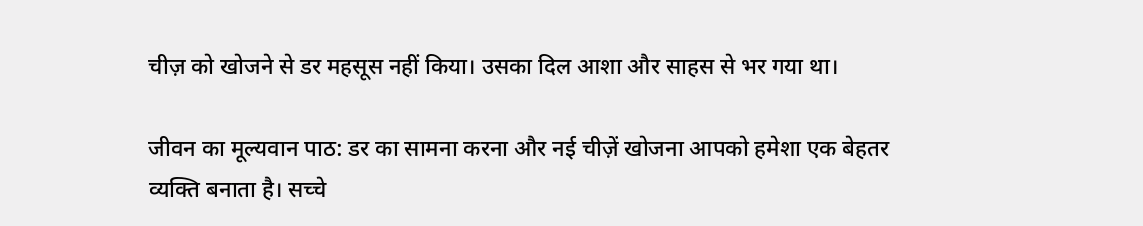चीज़ को खोजने से डर महसूस नहीं किया। उसका दिल आशा और साहस से भर गया था।

जीवन का मूल्यवान पाठ: डर का सामना करना और नई चीज़ें खोजना आपको हमेशा एक बेहतर व्यक्ति बनाता है। सच्चे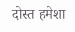दोस्त हमेशा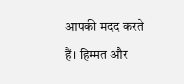आपकी मदद करते हैं। हिम्मत और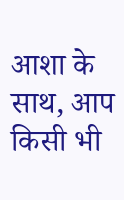आशा के साथ, आप किसी भी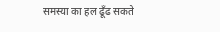समस्या का हल ढूँढ सकते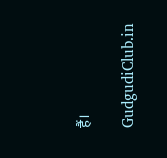हैं।

GudgudiClub.in